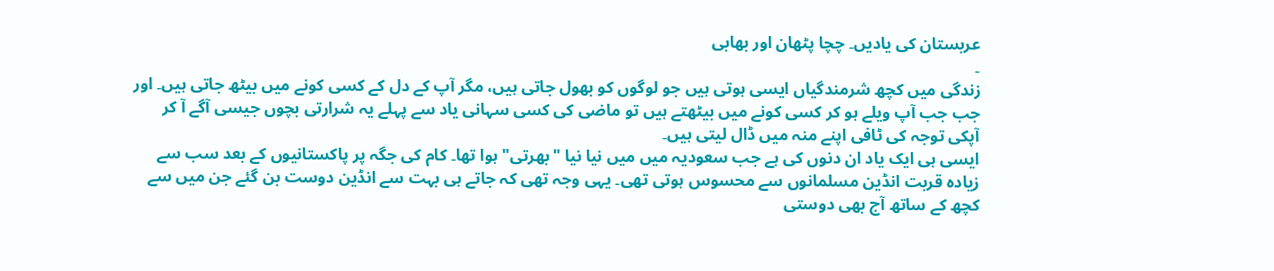عربستان کی یادیں۔ چچا پٹھان اور بھابی
۔
زندگی میں کچھ شرمندگیاں ایسی ہوتی ہیں جو لوگوں کو بھول جاتی ہیں، مگر آپ کے دل کے کسی کونے میں بیٹھ جاتی ہیں۔ اور جب جب آپ ویلے ہو کر کسی کونے میں بیٹھتے ہیں تو ماضی کی کسی سہانی یاد سے پہلے یہ شرارتی بچوں جیسی آگے آ کر آپکی توجہ کی ٹافی اپنے منہ میں ڈال لیتی ہیں۔
ایسی ہی ایک یاد ان دنوں کی ہے جب سعودیہ میں میں نیا نیا "بھرتی" ہوا تھا۔ کام کی جگہ پر پاکستانیوں کے بعد سب سے زیادہ قربت انڈین مسلمانوں سے محسوس ہوتی تھی۔ یہی وجہ تھی کہ جاتے ہی بہت سے انڈین دوست بن گئے جن میں سے کچھ کے ساتھ آج بھی دوستی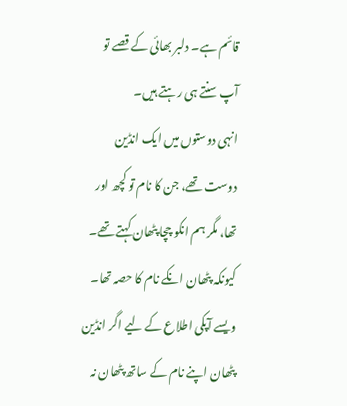قائم ہے۔ دلبر بھائی کے قصے تو آپ سنتے ہی رہتے ہیں۔
انہی دوستوں میں ایک انڈین دوست تھے، جن کا نام تو کچھ اور تھا، مگر ہم انکو چچا پٹھان کہتے تھے۔ کیونکہ پٹھان انکے نام کا حصہ تھا۔ ویسے آپکی اطلاع کے لیے اگر انڈین پٹھان اپنے نام کے ساتھ پٹھان نہ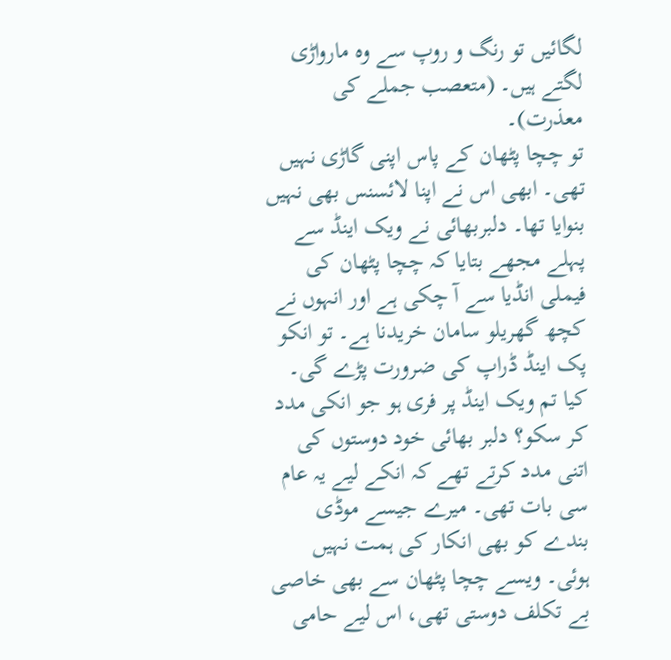لگائیں تو رنگ و روپ سے وہ مارواڑی لگتے ہیں۔ (متعصب جملے کی معذرت)۔
تو چچا پٹھان کے پاس اپنی گاڑی نہیں تھی۔ ابھی اس نے اپنا لائسنس بھی نہیں بنوایا تھا۔ دلبربھائی نے ویک اینڈ سے پہلے مجھے بتایا کہ چچا پٹھان کی فیملی انڈیا سے آ چکی ہے اور انہوں نے کچھ گھریلو سامان خریدنا ہے۔ تو انکو پک اینڈ ڈراپ کی ضرورت پڑے گی۔ کیا تم ویک اینڈ پر فری ہو جو انکی مدد کر سکو؟ دلبر بھائی خود دوستوں کی اتنی مدد کرتے تھے کہ انکے لیے یہ عام سی بات تھی۔ میرے جیسے موڈی بندے کو بھی انکار کی ہمت نہیں ہوئی۔ ویسے چچا پٹھان سے بھی خاصی بے تکلف دوستی تھی، اس لیے حامی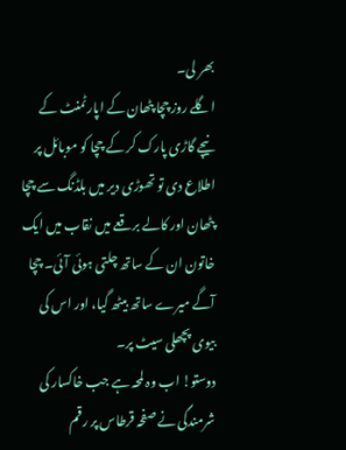بھر لی۔
اگلے روز چچا پٹھان کے اپارٹمنٹ کے نیچے گاڑی پارک کر کے چچا کو موبائل پر اطلاع دی تو تھوڑی دیر میں بلڈنگ سے چچا پٹھان اور کالے برقعے میں نقاب میں ایک خاتون ان کے ساتھ چلتی ہوئی آئی۔ چچا آگے میرے ساتھ بیٹھ گیا، اور اس کی بیوی پچھلی سیٹ پر۔
دوستو! اب وہ لمحہ ہے جب خاکسار کی شرمندگی نے صفحہ قرطاس پر رقم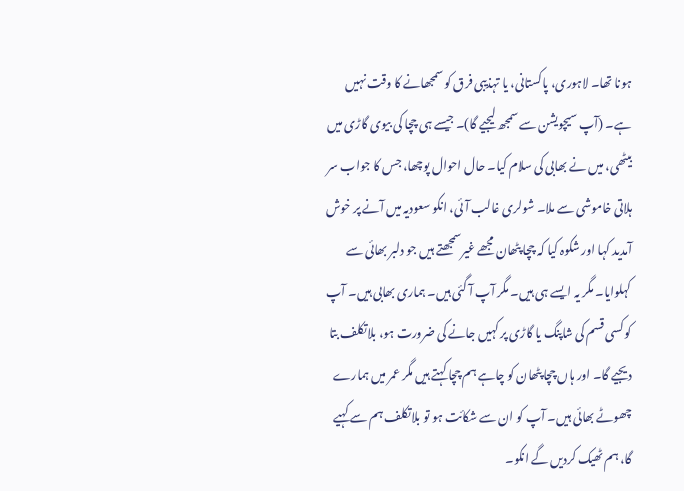ہونا تھا۔ لاہوری، پاکستانی، یا تہذیبی فرق کو سمجھانے کا وقت نہیں ہے۔ (آپ سیچویشن سے سمجھ لیجیے گا)۔ جیسے ہی چچا کی بیوی گاڑی میں بیٹھی، میں نے بھابی کی سلام کیا۔ حال احوال پوچھا، جس کا جواب سر ہلاتی خاموشی سے ملا۔ شولری غالب آئی، انکو سعودیہ میں آنے پر خوش آمدید کہا اور شکوہ کیا کہ چچا پٹھان مجھے غیرسمجھتے ہیں جو دلبر بھائی سے کہلوایا۔ مگر یہ ایسے ہی ہیں۔ مگر آپ آ گئی ہیں۔ ہماری بھابی ہیں۔ آپ کو کسی قسم کی شاپنگ یا گاڑی پر کہیں جانے کی ضرورت ہو، بلاتکلف بتا دیجیے گا۔ اور ہاں چچا پٹھان کو چاہے ہم چچا کہتے ہیں مگر عمر میں ہمارے چھوٹے بھائی ہیں۔ آپ کو ان سے شکائت ہو تو بلاتکلف ہم سے کہیے گا، ہم ٹھیک کردیں گے انکو۔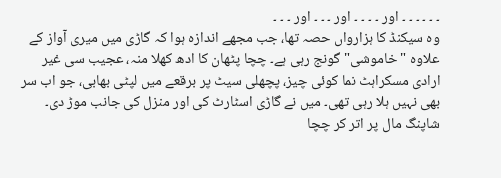۔ ۔ ۔ ۔ ۔ ۔ اور ۔ ۔ ۔ ۔ اور ۔ ۔ ۔ اور ۔ ۔ ۔
وہ سیکنڈ کا ہزارواں حصہ تھا، جب مجھے اندازہ ہوا کہ گاڑی میں میری آواز کے علاوہ "خاموشی" گونج رہی ہے۔ چچا پٹھان کا ادھ کھلا منہ، عجیب سی غیر ارادی مسکراہٹ نما کوئی چیز، پچھلی سیٹ پر برقعے میں لپٹی بھابی، جو اب سر بھی نہیں ہلا رہی تھی۔ میں نے گاڑی اسٹارٹ کی اور منزل کی جانب موڑ دی۔ شاپنگ مال پر اتر کر چچا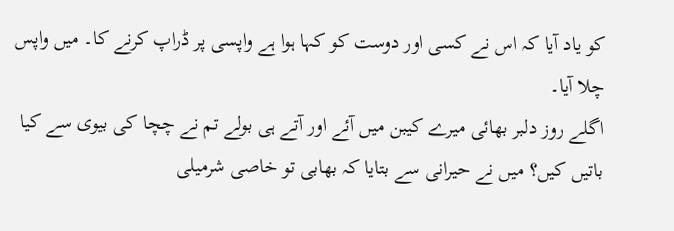کو یاد آیا کہ اس نے کسی اور دوست کو کہا ہوا ہے واپسی پر ڈراپ کرنے کا۔ میں واپس چلا آیا۔
اگلے روز دلبر بھائی میرے کیبن میں آئے اور آتے ہی بولے تم نے چچا کی بیوی سے کیا باتیں کیں؟ میں نے حیرانی سے بتایا کہ بھابی تو خاصی شرمیلی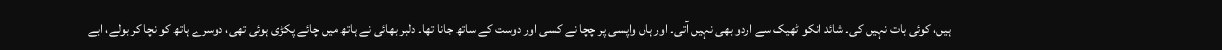ہیں، کوئی بات نہیں کی۔ شائد انکو ٹھیک سے اردو بھی نہیں آتی۔ اور ہاں واپسی پر چچا نے کسی اور دوست کے ساتھ جانا تھا۔ دلبر بھائی نے ہاتھ میں چائے پکڑی ہوئی تھی، دوسرے ہاتھ کو نچا کر بولے، ابے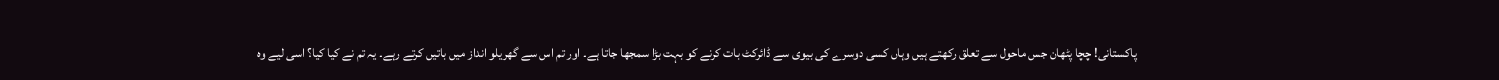پاکستانی! چچا پٹھان جس ماحول سے تعلق رکھتے ہیں وہاں کسی دوسرے کی بیوی سے ڈائرکٹ بات کرنے کو بہت بڑا سمجھا جاتا ہے۔ اور تم اس سے گھریلو انداز میں باتیں کرتے رہے۔ یہ تم نے کیا کیا؟ اسی لیے وہ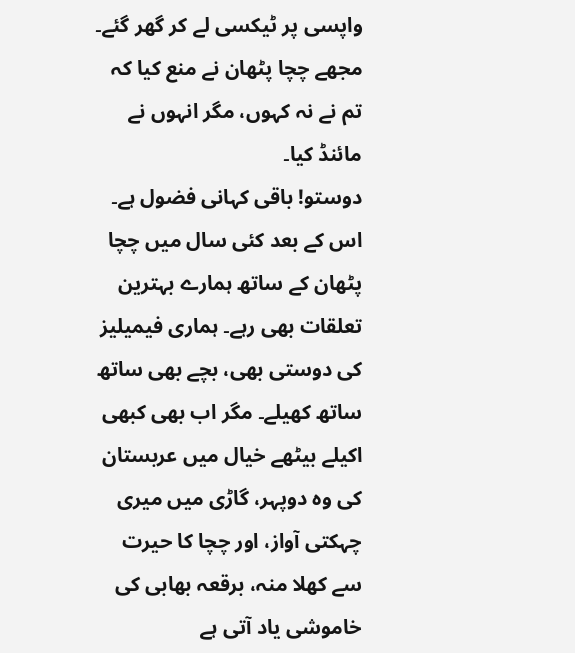واپسی پر ٹیکسی لے کر گھر گئے۔ مجھے چچا پٹھان نے منع کیا کہ تم نے نہ کہوں، مگر انہوں نے مائنڈ کیا۔
دوستو! باقی کہانی فضول ہے۔ اس کے بعد کئی سال میں چچا پٹھان کے ساتھ ہمارے بہترین تعلقات بھی رہے۔ ہماری فیمیلیز کی دوستی بھی، بچے بھی ساتھ ساتھ کھیلے۔ مگر اب بھی کبھی اکیلے بیٹھے خیال میں عربستان کی وہ دوپہر، گاڑی میں میری چہکتی آواز، اور چچا کا حیرت سے کھلا منہ، برقعہ بھابی کی خاموشی یاد آتی ہے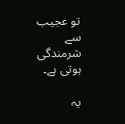تو عجیب سے شرمندگی ہوتی ہے۔

یہ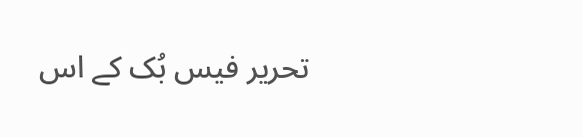تحریر فیس بُک کے اس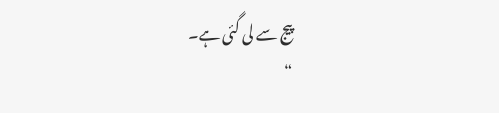پیج سے لی گئی ہے۔
“